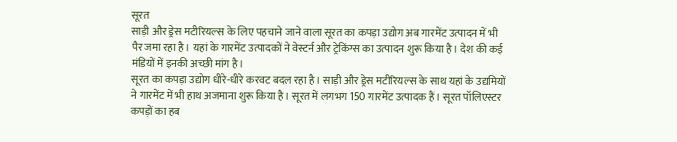सूरत
साड़ी और ड्रेस मटीरियल्स के लिए पहचाने जाने वाला सूरत का कपड़ा उद्योग अब गारमेंट उत्पादन में भी पैर जमा रहा है। यहां के गारमेंट उत्पादकों ने वेस्टर्न और ट्रेकिंग्स का उत्पादन शुरू किया है। देश की कई मंडियों में इनकी अच्छी मांग है।
सूरत का कपड़ा उद्योग धीरे-धीरे करवट बदल रहा है। साड़ी और ड्रेस मटीरियल्स के साथ यहां के उद्यमियों ने गारमेंट में भी हाथ अजमाना शुरू किया है। सूरत में लगभग 150 गारमेंट उत्पादक हैं। सूरत पॉलिएस्टर कपड़ों का हब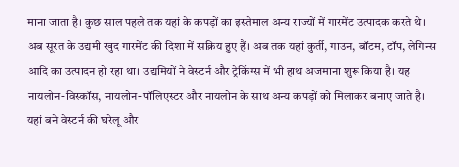माना जाता है। कुछ साल पहले तक यहां के कपड़ों का इस्तेमाल अन्य राज्यों में गारमेंट उत्पादक करते थे। अब सूरत के उद्यमी खुद गारमेंट की दिशा में सक्रिय हुए हैं। अब तक यहां कुर्ती, गाउन, बॉटम, टॉप, लेगिन्स आदि का उत्पादन हो रहा था। उद्यमियों ने वेस्टर्न और ट्रेकिंग्स में भी हाथ अजमाना शुरू किया है। यह नायलोन-विस्कॉस, नायलोन-पॉलिएस्टर और नायलोन के साथ अन्य कपड़ों को मिलाकर बनाए जाते है। यहां बने वेस्टर्न की घरेलू और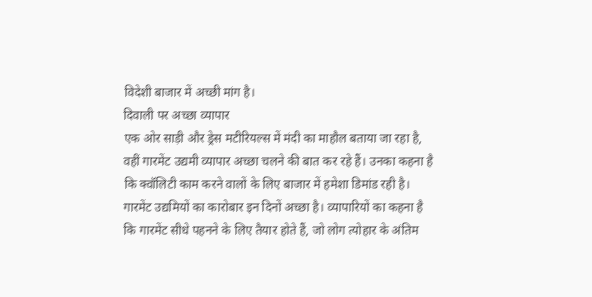विदेशी बाजार में अच्छी मांग है।
दिवाली पर अच्छा व्यापार
एक ओर साड़ी और ड्रेस मटीरियल्स में मंदी का माहौल बताया जा रहा है, वहीं गारमेंट उद्यमी व्यापार अच्छा चलने की बात कर रहे हैं। उनका कहना है कि क्वॉलिटी काम करने वालों के लिए बाजार में हमेशा डिमांड रही है। गारमेंट उद्यमियों का कारोबार इन दिनों अच्छा है। व्यापारियों का कहना है कि गारमेंट सीधे पहनने के लिए तैयार होते हैं, जो लोग त्योहार के अंतिम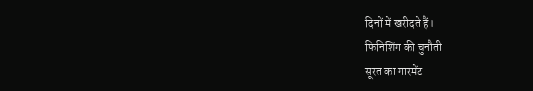दिनों में खरीदते हैं।
फिनिशिंग की चुनौती
सूरत का गारमेंट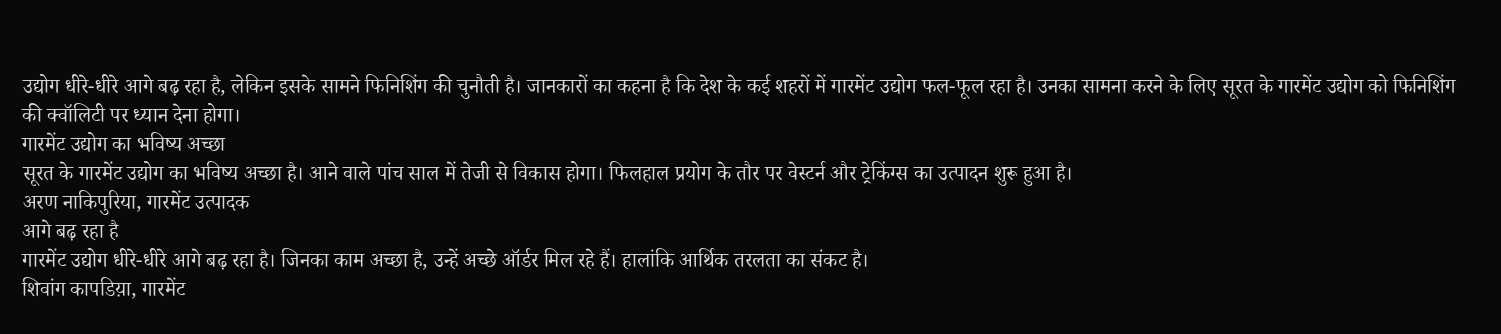उद्योग धीरे-धीरे आगे बढ़ रहा है, लेकिन इसके सामने फिनिशिंग की चुनौती है। जानकारों का कहना है कि देश के कई शहरों में गारमेंट उद्योग फल-फूल रहा है। उनका सामना करने के लिए सूरत के गारमेंट उद्योग को फिनिशिंग की क्वॉलिटी पर ध्यान देना होगा।
गारमेंट उद्योग का भविष्य अच्छा
सूरत के गारमेंट उद्योग का भविष्य अच्छा है। आने वाले पांच साल में तेजी से विकास होगा। फिलहाल प्रयोग के तौर पर वेस्टर्न और ट्रेकिंग्स का उत्पादन शुरू हुआ है।
अरण नाकिपुरिया, गारमेंट उत्पादक
आगे बढ़ रहा है
गारमेंट उद्योग धीरे-धीरे आगे बढ़ रहा है। जिनका काम अच्छा है, उन्हें अच्छे ऑर्डर मिल रहे हैं। हालांकि आर्थिक तरलता का संकट है।
शिवांग कापडिय़ा, गारमेंट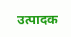उत्पादक